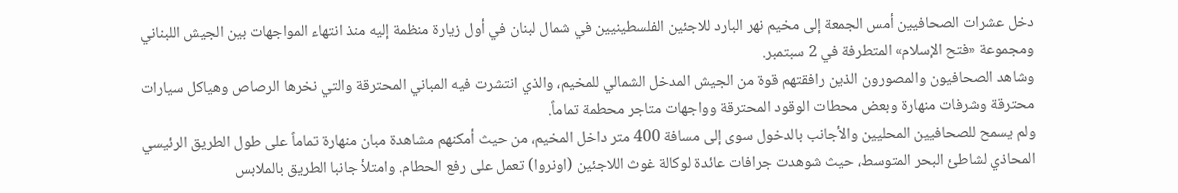دخل عشرات الصحافيين أمس الجمعة إلى مخيم نهر البارد للاجئين الفلسطينيين في شمال لبنان في أول زيارة منظمة إليه منذ انتهاء المواجهات بين الجيش اللبناني ومجموعة «فتح الإسلام» المتطرفة في 2 سبتمبر.
وشاهد الصحافيون والمصورون الذين رافقتهم قوة من الجيش المدخل الشمالي للمخيم، والذي انتشرت فيه المباني المحترقة والتي نخرها الرصاص وهياكل سيارات محترقة وشرفات منهارة وبعض محطات الوقود المحترقة وواجهات متاجر محطمة تماماً.
ولم يسمح للصحافيين المحليين والأجانب بالدخول سوى إلى مسافة 400 متر داخل المخيم، من حيث أمكنهم مشاهدة مبان منهارة تماماً على طول الطريق الرئيسي المحاذي لشاطئ البحر المتوسط، حيث شوهدت جرافات عائدة لوكالة غوث اللاجئين (اونروا) تعمل على رفع الحطام. وامتلأ جانبا الطريق بالملابس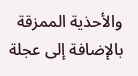والأحذية الممزقة بالإضافة إلى عجلة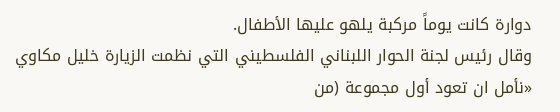دوارة كانت يوماً مركبة يلهو عليها الأطفال.
وقال رئيس لجنة الحوار اللبناني الفلسطيني التي نظمت الزيارة خليل مكاوي «نأمل ان تعود أول مجموعة (من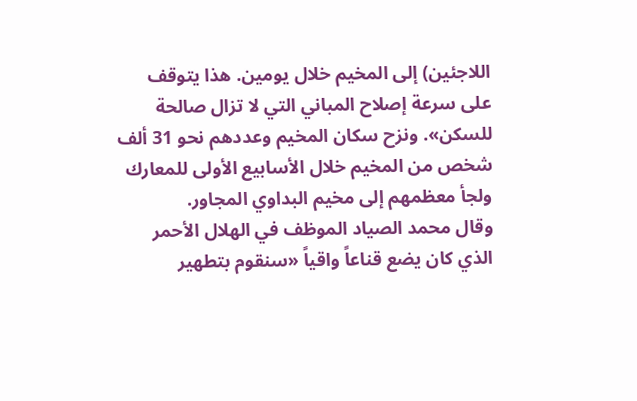اللاجئين) إلى المخيم خلال يومين. هذا يتوقف على سرعة إصلاح المباني التي لا تزال صالحة للسكن». ونزح سكان المخيم وعددهم نحو 31 ألف شخص من المخيم خلال الأسابيع الأولى للمعارك ولجأ معظمهم إلى مخيم البداوي المجاور.
وقال محمد الصياد الموظف في الهلال الأحمر الذي كان يضع قناعاً واقياً «سنقوم بتطهير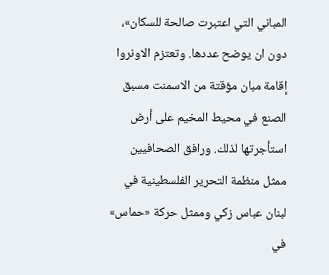المباني التي اعتبرت صالحة للسكان»، دون ان يوضح عددها. وتعتزم الاونروا إقامة مبان مؤقتة من الاسمنت مسبق الصنع في محيط المخيم على أرض استأجرتها لذلك. ورافق الصحافيين ممثل منظمة التحرير الفلسطينية في لبنان عباس زكي وممثل حركة «حماس» في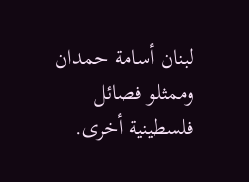لبنان أسامة حمدان وممثلو فصائل فلسطينية أخرى.